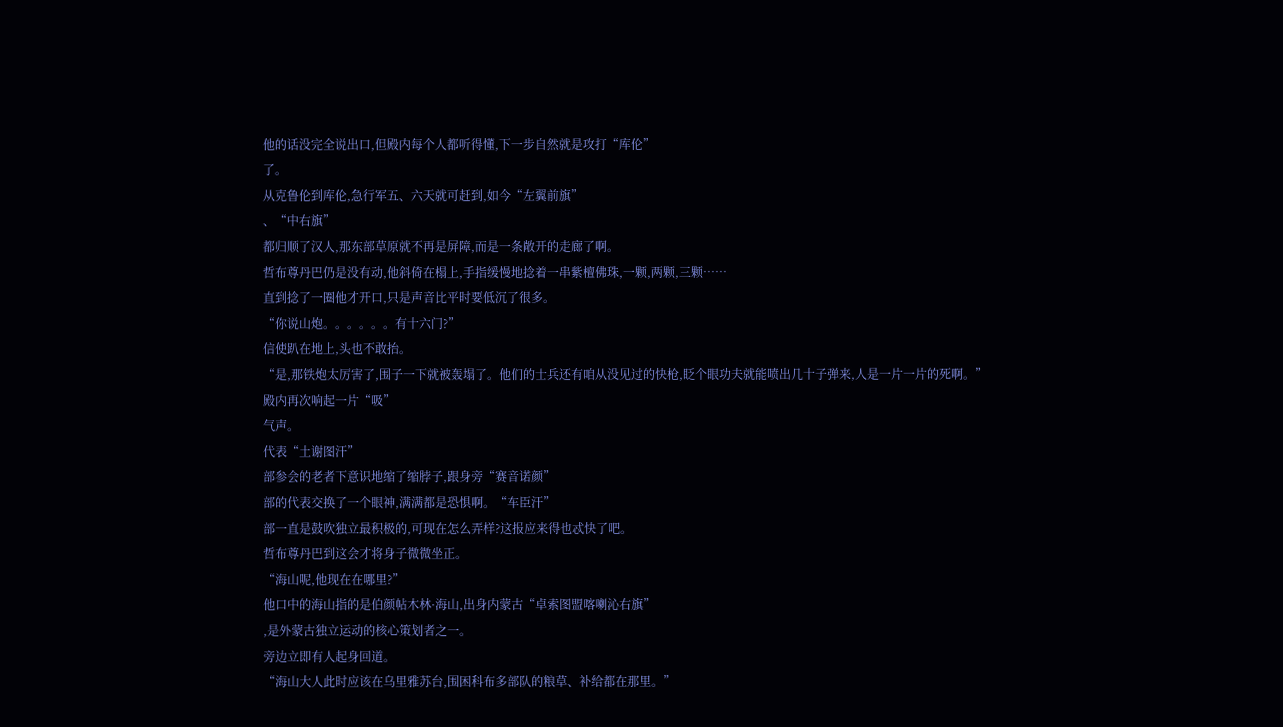他的话没完全说出口,但殿内每个人都听得懂,下一步自然就是攻打“库伦”
了。
从克鲁伦到库伦,急行军五、六天就可赶到,如今“左翼前旗”
、“中右旗”
都归顺了汉人,那东部草原就不再是屏障,而是一条敞开的走廊了啊。
哲布尊丹巴仍是没有动,他斜倚在榻上,手指缓慢地捻着一串紫檀佛珠,一颗,两颗,三颗……
直到捻了一圈他才开口,只是声音比平时要低沉了很多。
“你说山炮。。。。。。有十六门?”
信使趴在地上,头也不敢抬。
“是,那铁炮太厉害了,围子一下就被轰塌了。他们的士兵还有咱从没见过的快枪,眨个眼功夫就能喷出几十子弹来,人是一片一片的死啊。”
殿内再次响起一片“吸”
气声。
代表“土谢图汗”
部参会的老者下意识地缩了缩脖子,跟身旁“赛音诺颜”
部的代表交换了一个眼神,满满都是恐惧啊。“车臣汗”
部一直是鼓吹独立最积极的,可现在怎么弄样?这报应来得也忒快了吧。
哲布尊丹巴到这会才将身子微微坐正。
“海山呢,他现在在哪里?”
他口中的海山指的是伯颜帖木林·海山,出身内蒙古“卓索图盟喀喇沁右旗”
,是外蒙古独立运动的核心策划者之一。
旁边立即有人起身回道。
“海山大人此时应该在乌里雅苏台,围困科布多部队的粮草、补给都在那里。”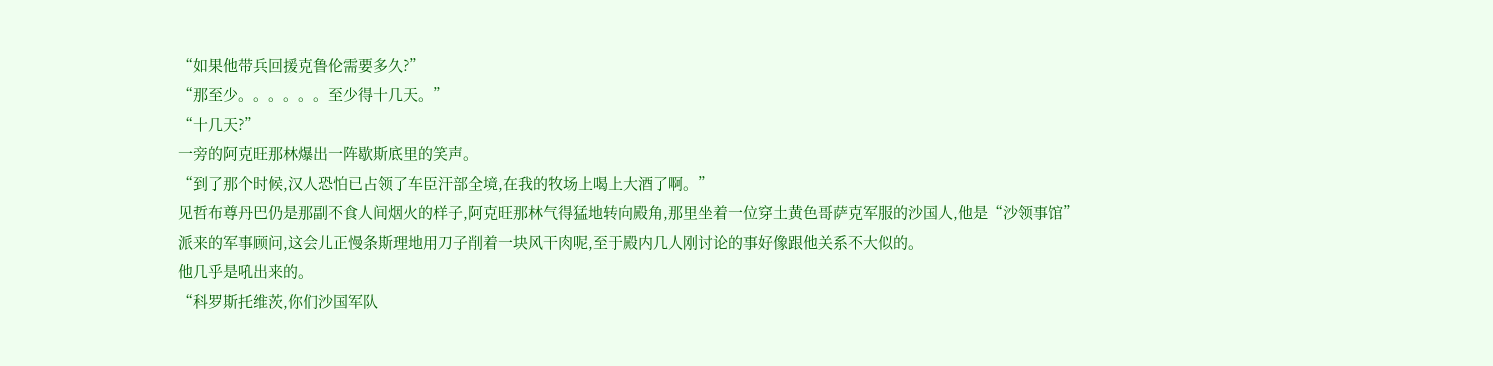“如果他带兵回援克鲁伦需要多久?”
“那至少。。。。。。至少得十几天。”
“十几天?”
一旁的阿克旺那林爆出一阵歇斯底里的笑声。
“到了那个时候,汉人恐怕已占领了车臣汗部全境,在我的牧场上喝上大酒了啊。”
见哲布尊丹巴仍是那副不食人间烟火的样子,阿克旺那林气得猛地转向殿角,那里坐着一位穿土黄色哥萨克军服的沙国人,他是“沙领事馆”
派来的军事顾问,这会儿正慢条斯理地用刀子削着一块风干肉呢,至于殿内几人刚讨论的事好像跟他关系不大似的。
他几乎是吼出来的。
“科罗斯托维茨,你们沙国军队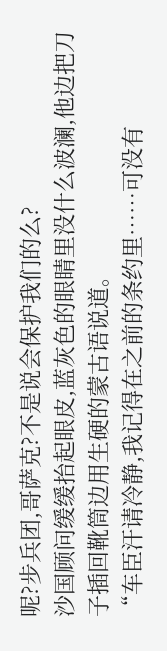呢?步兵团,哥萨克?不是说会保护我们的么?
沙国顾问缓缓抬起眼皮,蓝灰色的眼睛里没什么波澜,他边把刀子插回靴筒边用生硬的蒙古语说道。
“车臣汗请冷静,我记得在之前的条约里……可没有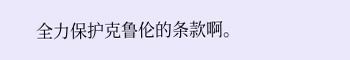全力保护克鲁伦的条款啊。